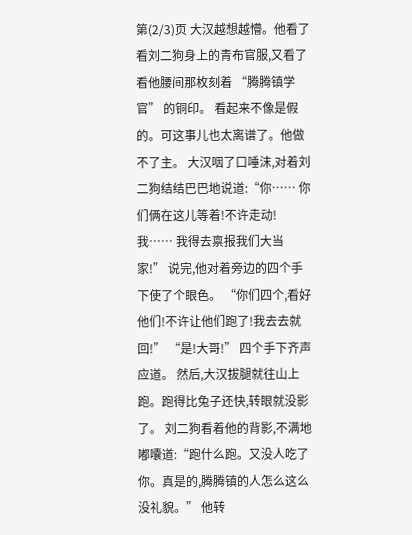第(2/3)页 大汉越想越懵。他看了看刘二狗身上的青布官服,又看了看他腰间那枚刻着 “腾腾镇学官” 的铜印。 看起来不像是假的。可这事儿也太离谱了。他做不了主。 大汉咽了口唾沫,对着刘二狗结结巴巴地说道:“你…… 你们俩在这儿等着!不许走动!我…… 我得去禀报我们大当家!” 说完,他对着旁边的四个手下使了个眼色。 “你们四个,看好他们!不许让他们跑了!我去去就回!” “是!大哥!” 四个手下齐声应道。 然后,大汉拔腿就往山上跑。跑得比兔子还快,转眼就没影了。 刘二狗看着他的背影,不满地嘟囔道:“跑什么跑。又没人吃了你。真是的,腾腾镇的人怎么这么没礼貌。” 他转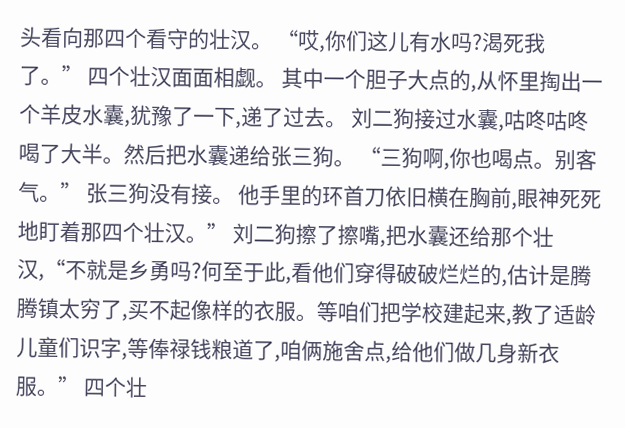头看向那四个看守的壮汉。 “哎,你们这儿有水吗?渴死我了。” 四个壮汉面面相觑。 其中一个胆子大点的,从怀里掏出一个羊皮水囊,犹豫了一下,递了过去。 刘二狗接过水囊,咕咚咕咚喝了大半。然后把水囊递给张三狗。 “三狗啊,你也喝点。别客气。” 张三狗没有接。 他手里的环首刀依旧横在胸前,眼神死死地盯着那四个壮汉。” 刘二狗擦了擦嘴,把水囊还给那个壮汉,“不就是乡勇吗?何至于此,看他们穿得破破烂烂的,估计是腾腾镇太穷了,买不起像样的衣服。等咱们把学校建起来,教了适龄儿童们识字,等俸禄钱粮道了,咱俩施舍点,给他们做几身新衣服。” 四个壮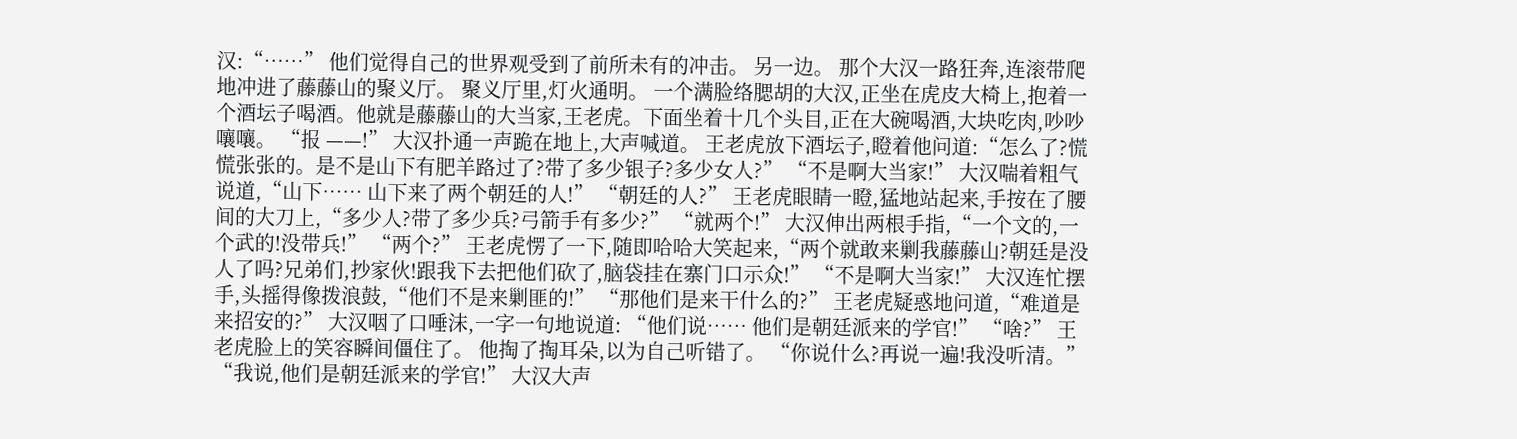汉:“……” 他们觉得自己的世界观受到了前所未有的冲击。 另一边。 那个大汉一路狂奔,连滚带爬地冲进了藤藤山的聚义厅。 聚义厅里,灯火通明。 一个满脸络腮胡的大汉,正坐在虎皮大椅上,抱着一个酒坛子喝酒。他就是藤藤山的大当家,王老虎。下面坐着十几个头目,正在大碗喝酒,大块吃肉,吵吵嚷嚷。 “报 ——!” 大汉扑通一声跪在地上,大声喊道。 王老虎放下酒坛子,瞪着他问道:“怎么了?慌慌张张的。是不是山下有肥羊路过了?带了多少银子?多少女人?” “不是啊大当家!” 大汉喘着粗气说道,“山下…… 山下来了两个朝廷的人!” “朝廷的人?” 王老虎眼睛一瞪,猛地站起来,手按在了腰间的大刀上,“多少人?带了多少兵?弓箭手有多少?” “就两个!” 大汉伸出两根手指,“一个文的,一个武的!没带兵!” “两个?” 王老虎愣了一下,随即哈哈大笑起来,“两个就敢来剿我藤藤山?朝廷是没人了吗?兄弟们,抄家伙!跟我下去把他们砍了,脑袋挂在寨门口示众!” “不是啊大当家!” 大汉连忙摆手,头摇得像拨浪鼓,“他们不是来剿匪的!” “那他们是来干什么的?” 王老虎疑惑地问道,“难道是来招安的?” 大汉咽了口唾沫,一字一句地说道: “他们说…… 他们是朝廷派来的学官!” “啥?” 王老虎脸上的笑容瞬间僵住了。 他掏了掏耳朵,以为自己听错了。 “你说什么?再说一遍!我没听清。” “我说,他们是朝廷派来的学官!” 大汉大声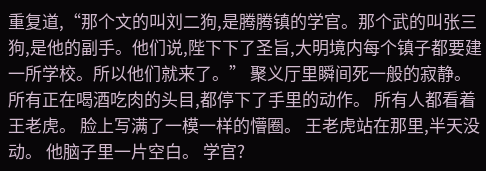重复道,“那个文的叫刘二狗,是腾腾镇的学官。那个武的叫张三狗,是他的副手。他们说,陛下下了圣旨,大明境内每个镇子都要建一所学校。所以他们就来了。” 聚义厅里瞬间死一般的寂静。 所有正在喝酒吃肉的头目,都停下了手里的动作。 所有人都看着王老虎。 脸上写满了一模一样的懵圈。 王老虎站在那里,半天没动。 他脑子里一片空白。 学官?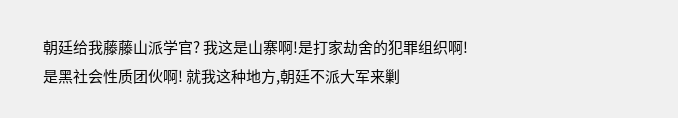朝廷给我藤藤山派学官? 我这是山寨啊!是打家劫舍的犯罪组织啊!是黑社会性质团伙啊! 就我这种地方,朝廷不派大军来剿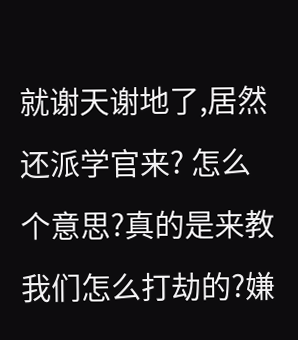就谢天谢地了,居然还派学官来? 怎么个意思?真的是来教我们怎么打劫的?嫌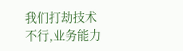我们打劫技术不行,业务能力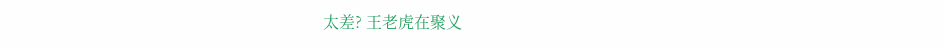太差? 王老虎在聚义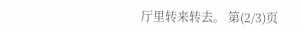厅里转来转去。 第(2/3)页